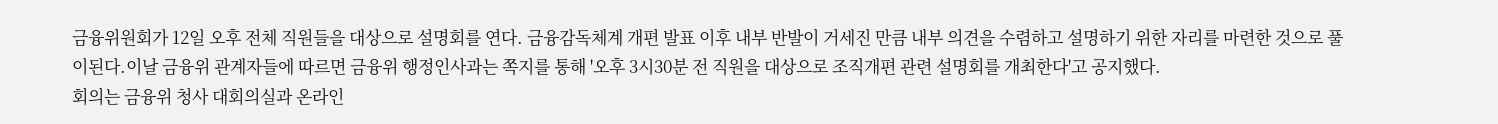금융위원회가 12일 오후 전체 직원들을 대상으로 설명회를 연다. 금융감독체계 개편 발표 이후 내부 반발이 거세진 만큼 내부 의견을 수렴하고 설명하기 위한 자리를 마련한 것으로 풀이된다.이날 금융위 관계자들에 따르면 금융위 행정인사과는 쪽지를 통해 '오후 3시30분 전 직원을 대상으로 조직개편 관련 설명회를 개최한다'고 공지했다.
회의는 금융위 청사 대회의실과 온라인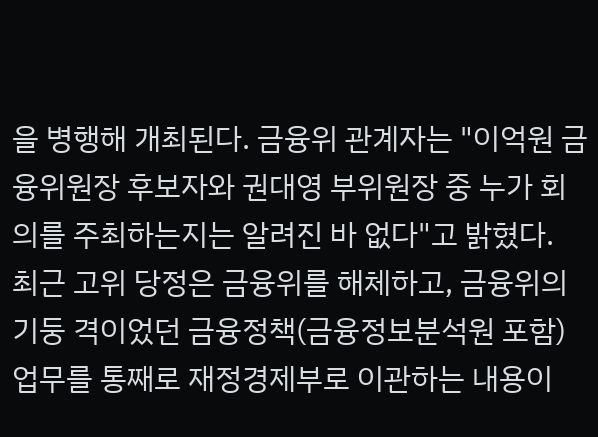을 병행해 개최된다. 금융위 관계자는 "이억원 금융위원장 후보자와 권대영 부위원장 중 누가 회의를 주최하는지는 알려진 바 없다"고 밝혔다.
최근 고위 당정은 금융위를 해체하고, 금융위의 기둥 격이었던 금융정책(금융정보분석원 포함) 업무를 통째로 재정경제부로 이관하는 내용이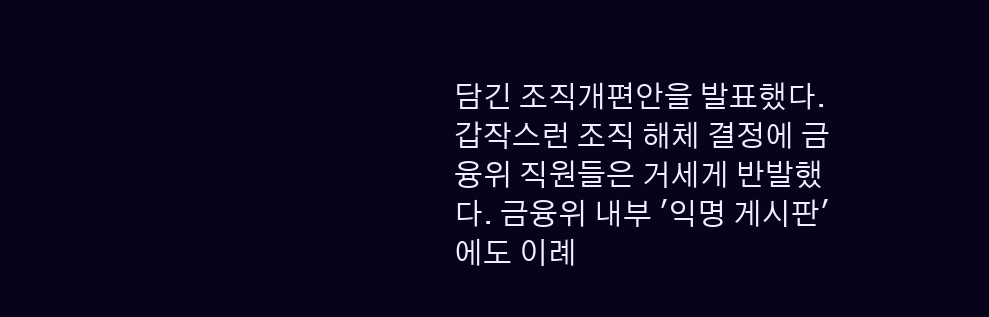담긴 조직개편안을 발표했다.
갑작스런 조직 해체 결정에 금융위 직원들은 거세게 반발했다. 금융위 내부 '익명 게시판'에도 이례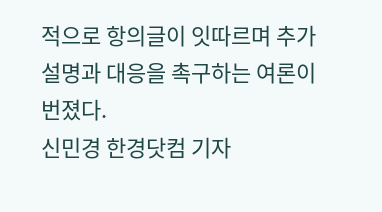적으로 항의글이 잇따르며 추가 설명과 대응을 촉구하는 여론이 번졌다.
신민경 한경닷컴 기자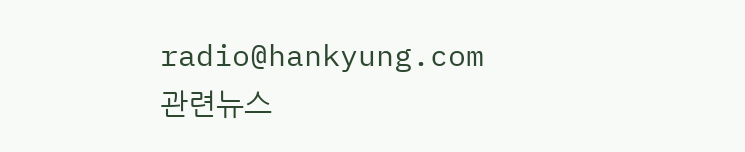radio@hankyung.com
관련뉴스